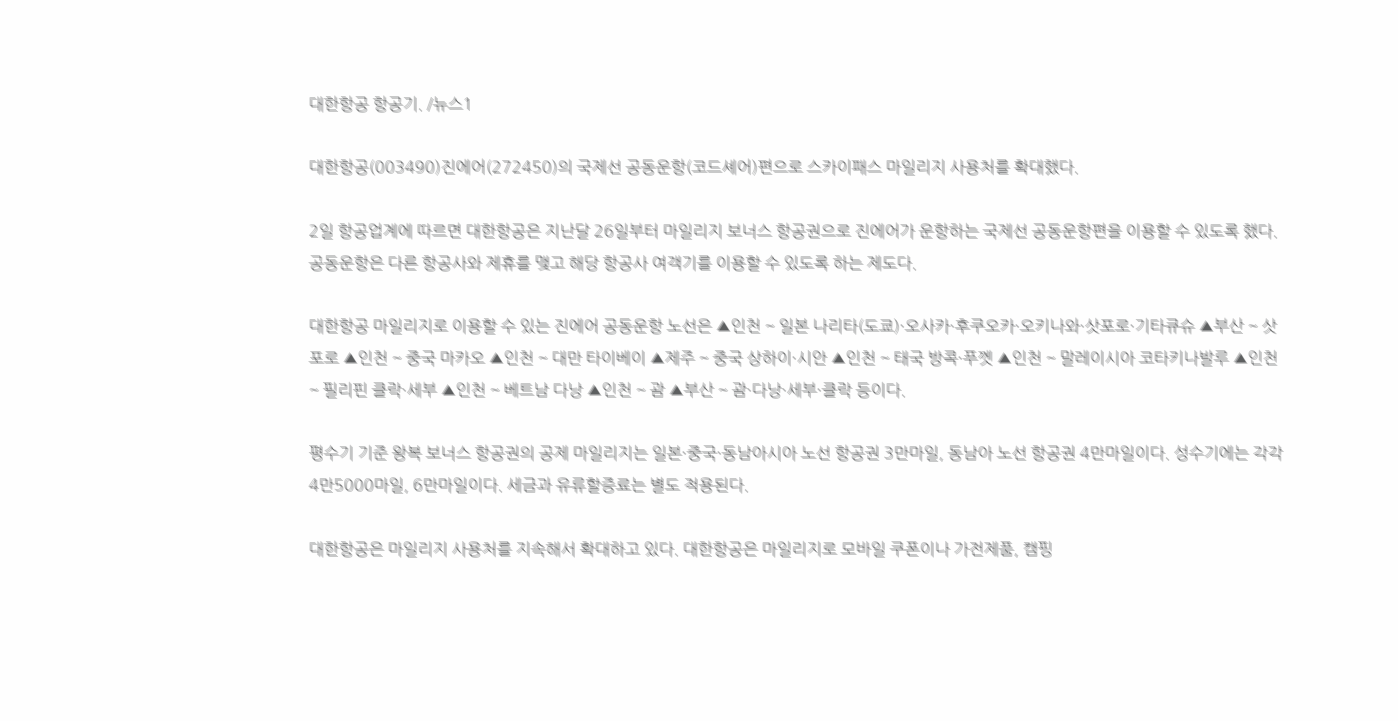대한항공 항공기. /뉴스1

대한항공(003490)진에어(272450)의 국제선 공동운항(코드셰어)편으로 스카이패스 마일리지 사용처를 확대했다.

2일 항공업계에 따르면 대한항공은 지난달 26일부터 마일리지 보너스 항공권으로 진에어가 운항하는 국제선 공동운항편을 이용할 수 있도록 했다. 공동운항은 다른 항공사와 제휴를 맺고 해당 항공사 여객기를 이용할 수 있도록 하는 제도다.

대한항공 마일리지로 이용할 수 있는 진에어 공동운항 노선은 ▲인천 ~ 일본 나리타(도쿄)·오사카·후쿠오카·오키나와·삿포로·기타큐슈 ▲부산 ~ 삿포로 ▲인천 ~ 중국 마카오 ▲인천 ~ 대만 타이베이 ▲제주 ~ 중국 상하이·시안 ▲인천 ~ 태국 방콕·푸껫 ▲인천 ~ 말레이시아 코타키나발루 ▲인천 ~ 필리핀 클락·세부 ▲인천 ~ 베트남 다낭 ▲인천 ~ 괌 ▲부산 ~ 괌·다낭·세부·클락 등이다.

평수기 기준 왕복 보너스 항공권의 공제 마일리지는 일본·중국·동남아시아 노선 항공권 3만마일, 동남아 노선 항공권 4만마일이다. 성수기에는 각각 4만5000마일, 6만마일이다. 세금과 유류할증료는 별도 적용된다.

대한항공은 마일리지 사용처를 지속해서 확대하고 있다. 대한항공은 마일리지로 모바일 쿠폰이나 가전제품, 캠핑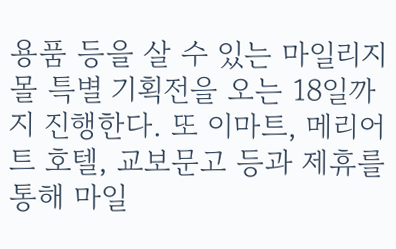용품 등을 살 수 있는 마일리지 몰 특별 기획전을 오는 18일까지 진행한다. 또 이마트, 메리어트 호텔, 교보문고 등과 제휴를 통해 마일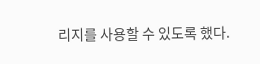리지를 사용할 수 있도록 했다.